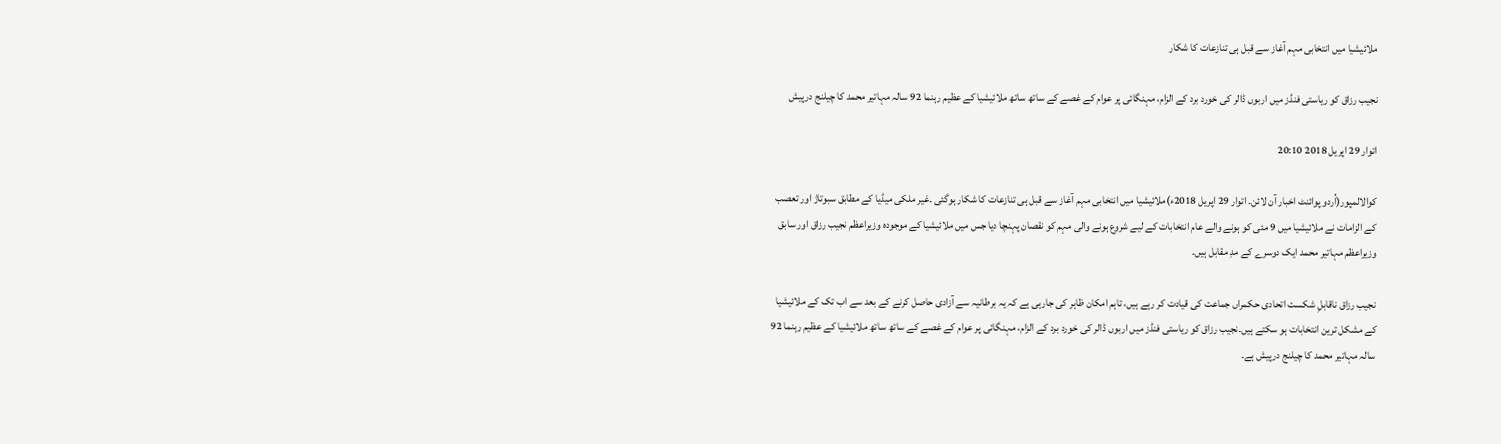ملائیشیا میں انتخابی مہم آغاز سے قبل ہی تنازعات کا شکار

نجیب رزاق کو ریاستی فنڈز میں اربوں ڈالر کی خورد برد کے الزام، مہنگائی پر عوام کے غصے کے ساتھ ساتھ ملائیشیا کے عظیم رہنما 92 سالہ مہاتیر محمد کا چیلنج درپیش

اتوار 29 اپریل 2018 20:10

کوالالمپور(اُردو پوائنٹ اخبار آن لائن۔ اتوار 29 اپریل 2018ء)ملائیشیا میں انتخابی مہم آغاز سے قبل ہی تنازعات کا شکار ہوگئی ۔غیر ملکی میڈیا کے مطابق سبوتاژ اور تعصب کے الزامات نے ملائیشیا میں 9 مئی کو ہونے والے عام انتخابات کے لیے شروع ہونے والی مہم کو نقصان پہنچا دیا جس میں ملائیشیا کے موجودہ وزیراعظم نجیب رزاق اور سابق وزیراعظم مہاتیر محمد ایک دوسرے کے مدِ مقابل ہیں۔

نجیب رزاق ناقابلِ شکست اتحادی حکمراں جماعت کی قیادت کر رہے ہیں، تاہم امکان ظاہر کی جارہی ہے کہ یہ برطانیہ سے آزادی حاصل کرنے کے بعد سے اب تک کے ملائیشیا کے مشکل ترین انتخابات ہو سکتے ہیں۔نجیب رزاق کو ریاستی فنڈز میں اربوں ڈالر کی خورد برد کے الزام، مہنگائی پر عوام کے غصے کے ساتھ ساتھ ملائیشیا کے عظیم رہنما 92 سالہ مہاتیر محمد کا چیلنج درپیش ہے۔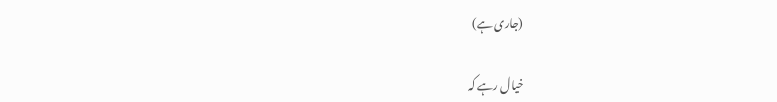(جاری ہے)

خیال رہے کہ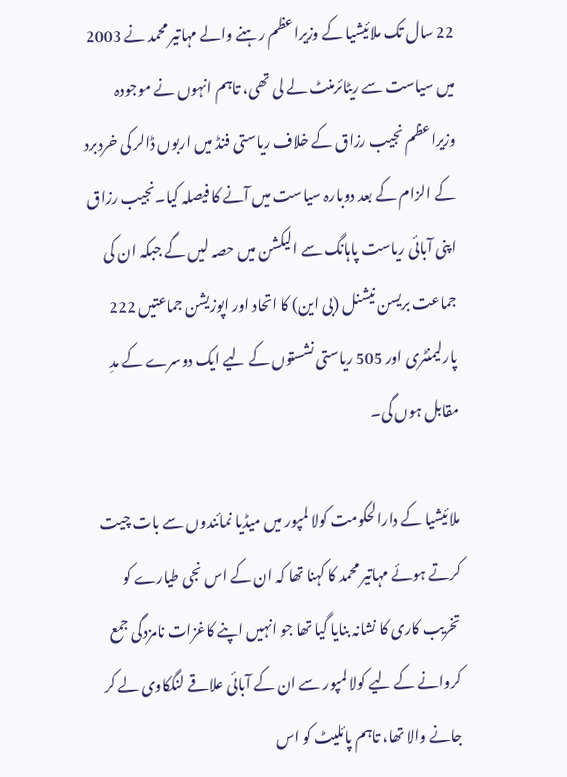22 سال تک ملائیشیا کے وزیراعظم رہنے والے مہاتیر محمد نے 2003 میں سیاست سے ریٹائرمنٹ لے لی تھی، تاہم انہوں نے موجودہ وزیراعظم نجیب رزاق کے خلاف ریاستی فنڈ میں اربوں ڈالر کی خردبرد کے الزام کے بعد دوبارہ سیاست میں آنے کا فیصلہ کیا۔نجیب رزاق اپنی آبائی ریاست پاہانگ سے الیکشن میں حصہ لیں گے جبکہ ان کی جماعت بریسن نیشنل (بی این) کا اتحاد اور اپوزیشن جماعتیں 222 پارلیمنٹری اور 505 ریاستی نشستوں کے لیے ایک دوسرے کے مدِ مقابل ہوں گی۔

ملائیشیا کے دارالحکومت کولا لمپور میں میڈیا نمائندوں سے بات چیت کرتے ہوئے مہاتیر محمد کا کہنا تھا کہ ان کے اس نجی طیارے کو تخریب کاری کا نشانہ بنایا گیا تھا جو انہیں اپنے کاغزات نامزدگی جمع کروانے کے لیے کولا لمپور سے ان کے آبائی علاقے لنگکاوی لے کر جانے والا تھا، تاہم پائلیٹ کو اس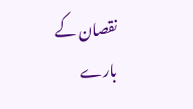نقصان کے بارے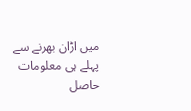میں اڑان بھرنے سے پہلے ہی معلومات حاصل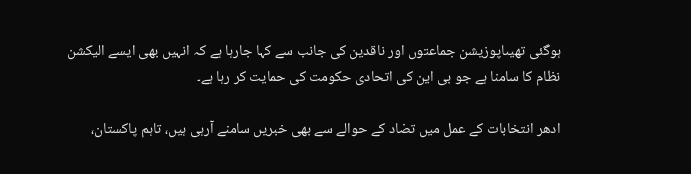ہوگئی تھیںاپوزیشن جماعتوں اور ناقدین کی جانب سے کہا جارہا ہے کہ انہیں بھی ایسے الیکشن نظام کا سامنا ہے جو بی این کی اتحادی حکومت کی حمایت کر رہا ہے۔

ادھر انتخابات کے عمل میں تضاد کے حوالے سے بھی خبریں سامنے آرہی ہیں، تاہم پاکستان،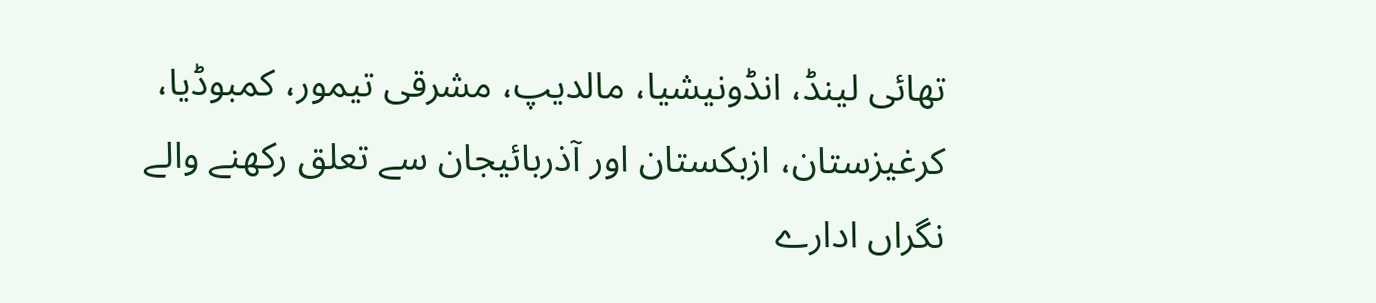تھائی لینڈ، انڈونیشیا، مالدیپ، مشرقی تیمور، کمبوڈیا، کرغیزستان، ازبکستان اور آذربائیجان سے تعلق رکھنے والے نگراں ادارے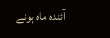آئندہ ماہ ہونے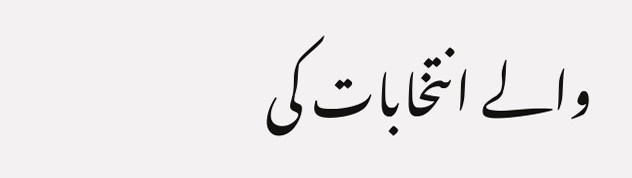والے انتخابات کی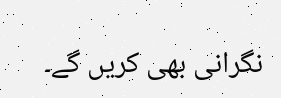نگرانی بھی کریں گے۔